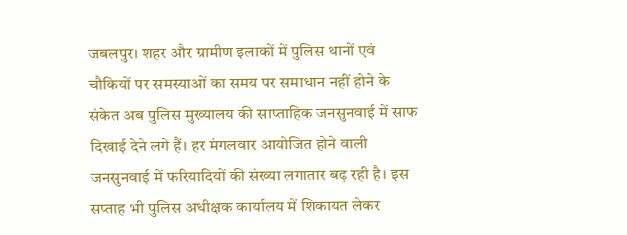जबलपुर। शहर और ग्रामीण इलाकों में पुलिस थानों एवं चौकियों पर समस्याओं का समय पर समाधान नहीं होने के संकेत अब पुलिस मुख्यालय की साप्ताहिक जनसुनवाई में साफ दिखाई देने लगे हैं। हर मंगलवार आयोजित होने वाली जनसुनवाई में फरियादियों की संख्या लगातार बढ़ रही है। इस सप्ताह भी पुलिस अधीक्षक कार्यालय में शिकायत लेकर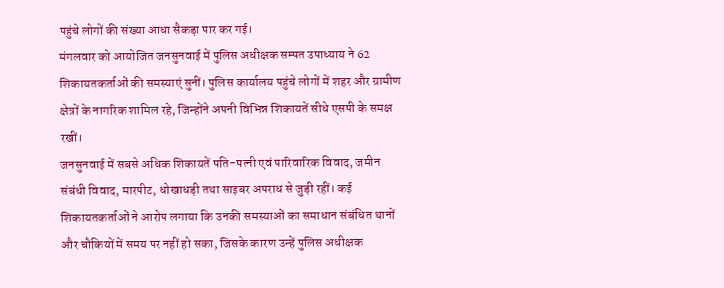पहुंचे लोगों की संख्या आधा सैकड़ा पार कर गई।
मंगलवार को आयोजित जनसुनवाई में पुलिस अधीक्षक सम्पत उपाध्याय ने 62 शिकायतकर्ताओं की समस्याएं सुनीं। पुलिस कार्यालय पहुंचे लोगों में शहर और ग्रामीण क्षेत्रों के नागरिक शामिल रहे, जिन्होंने अपनी विभिन्न शिकायतें सीधे एसपी के समक्ष रखीं।
जनसुनवाई में सबसे अधिक शिकायतें पति-पत्नी एवं पारिवारिक विवाद, जमीन संबंधी विवाद, मारपीट, धोखाधड़ी तथा साइबर अपराध से जुड़ी रहीं। कई शिकायतकर्ताओं ने आरोप लगाया कि उनकी समस्याओं का समाधान संबंधित थानों और चौकियों में समय पर नहीं हो सका, जिसके कारण उन्हें पुलिस अधीक्षक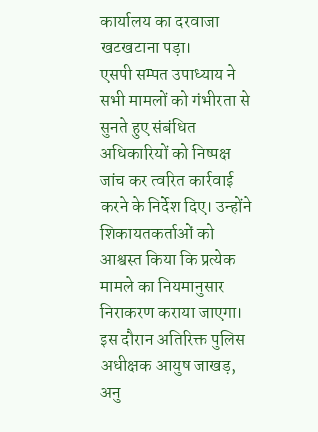कार्यालय का दरवाजा खटखटाना पड़ा।
एसपी सम्पत उपाध्याय ने सभी मामलों को गंभीरता से सुनते हुए संबंधित अधिकारियों को निष्पक्ष जांच कर त्वरित कार्रवाई करने के निर्देश दिए। उन्होंने शिकायतकर्ताओं को आश्वस्त किया कि प्रत्येक मामले का नियमानुसार निराकरण कराया जाएगा।
इस दौरान अतिरिक्त पुलिस अधीक्षक आयुष जाखड़, अनु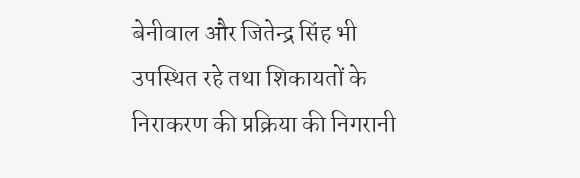बेनीवाल और जितेन्द्र सिंह भी उपस्थित रहे तथा शिकायतों के निराकरण की प्रक्रिया की निगरानी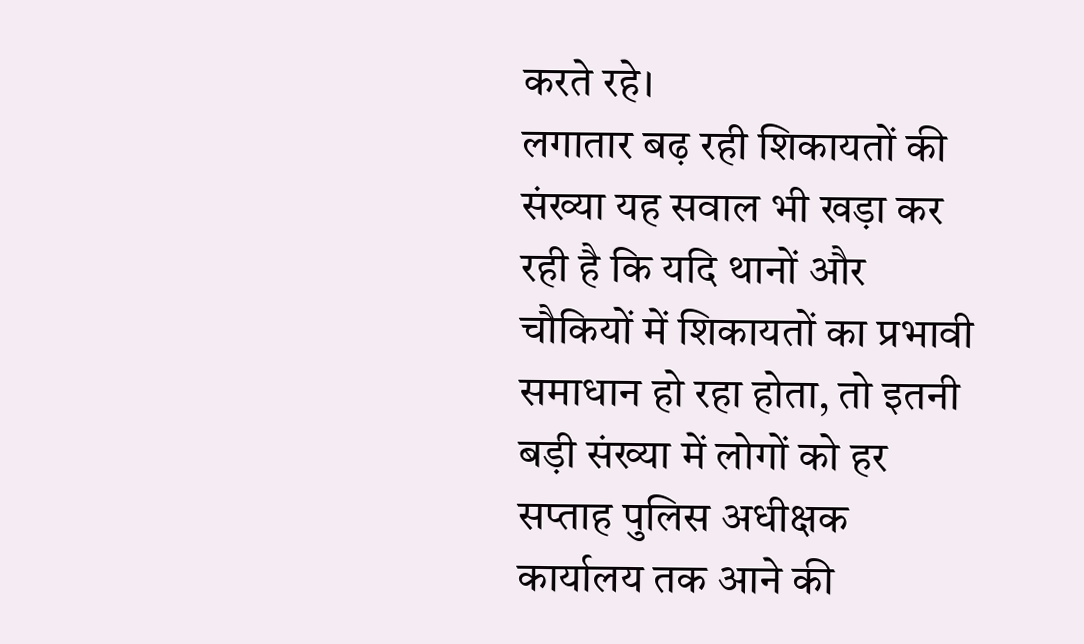करते रहे।
लगातार बढ़ रही शिकायतों की संख्या यह सवाल भी खड़ा कर रही है कि यदि थानों और चौकियों में शिकायतों का प्रभावी समाधान हो रहा होता, तो इतनी बड़ी संख्या में लोगों को हर सप्ताह पुलिस अधीक्षक कार्यालय तक आने की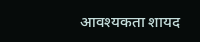आवश्यकता शायद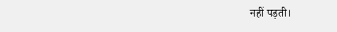नहीं पड़ती।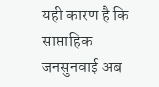यही कारण है कि साप्ताहिक जनसुनवाई अब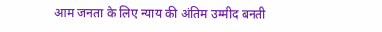आम जनता के लिए न्याय की अंतिम उम्मीद बनती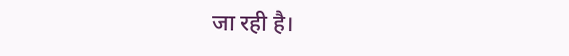जा रही है।